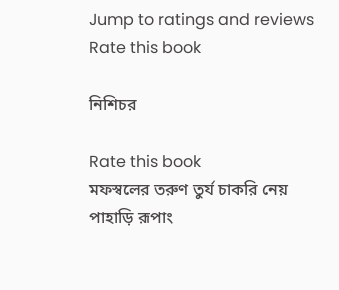Jump to ratings and reviews
Rate this book

নিশিচর

Rate this book
মফস্বলের তরুণ তুর্য চাকরি নেয় পাহাড়ি রূপাং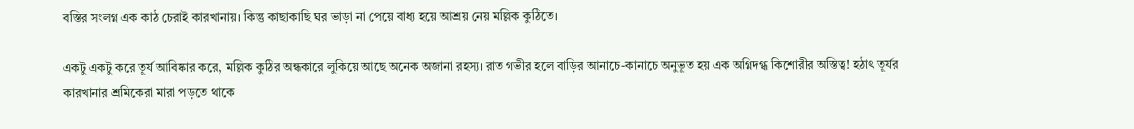বস্তির সংলগ্ন এক কাঠ চেরাই কারখানায়। কিন্তু কাছাকাছি ঘর ভাড়া না পেয়ে বাধ্য হয়ে আশ্রয় নেয় মল্লিক কুঠিতে।

একটু একটু করে তূর্য আবিষ্কার করে, মল্লিক কুঠির অন্ধকারে লুকিয়ে আছে অনেক অজানা রহস্য। রাত গভীর হলে বাড়ির আনাচে-কানাচে অনুভূত হয় এক অগ্নিদগ্ধ কিশোরীর অস্তিত্ব! হঠাৎ তূর্যর কারখানার শ্রমিকেরা মারা পড়তে থাকে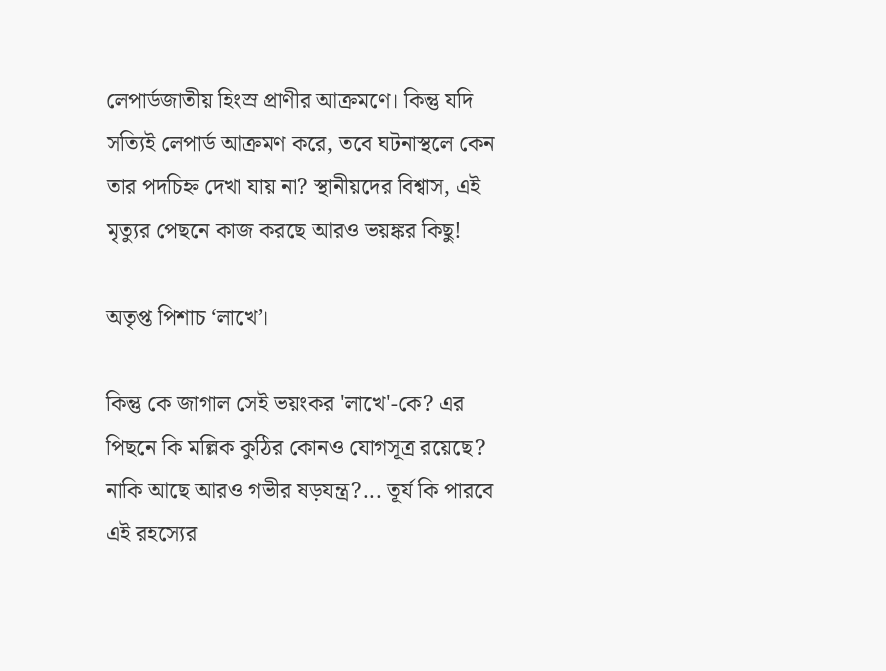লেপার্ডজাতীয় হিংস্র প্রাণীর আক্রমণে। কিন্তু যদি সত্যিই লেপার্ড আক্রমণ করে, তবে ঘটনাস্থলে কেন তার পদচিহ্ন দেখা যায় না? স্থানীয়দের বিশ্বাস, এই মৃত্যুর পেছনে কাজ করছে আরও ভয়ঙ্কর কিছু!

অতৃপ্ত পিশাচ ‘লাখে’।

কিন্তু কে জাগাল সেই ভয়ংকর 'লাখে'-কে? এর পিছনে কি মল্লিক কুঠির কোনও যোগসূত্র রয়েছে? নাকি আছে আরও গভীর ষড়যন্ত্র?... তূর্য কি পারবে এই রহস্যের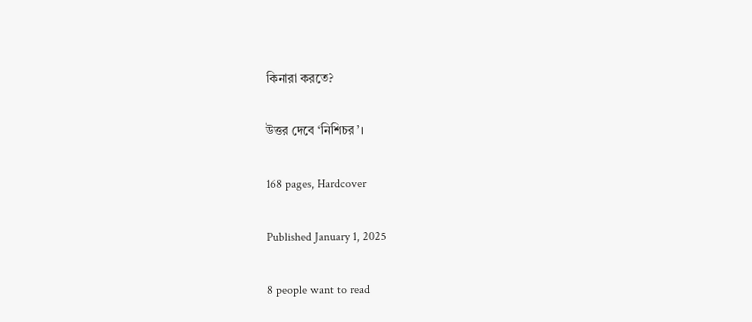কিনারা করতে?

উত্তর দেবে ‘নিশিচর’।

168 pages, Hardcover

Published January 1, 2025

8 people want to read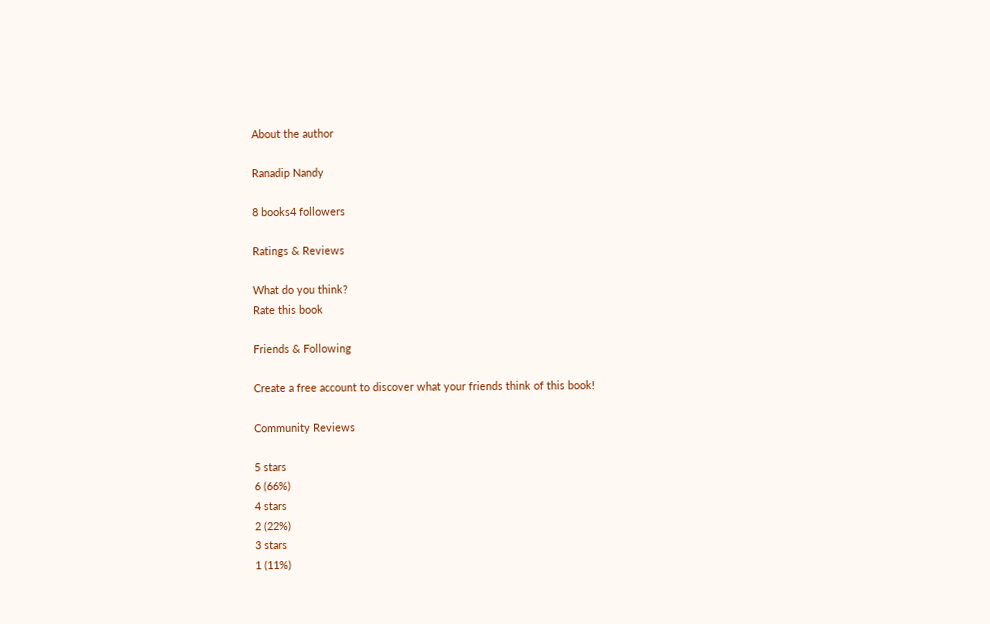About the author

Ranadip Nandy

8 books4 followers

Ratings & Reviews

What do you think?
Rate this book

Friends & Following

Create a free account to discover what your friends think of this book!

Community Reviews

5 stars
6 (66%)
4 stars
2 (22%)
3 stars
1 (11%)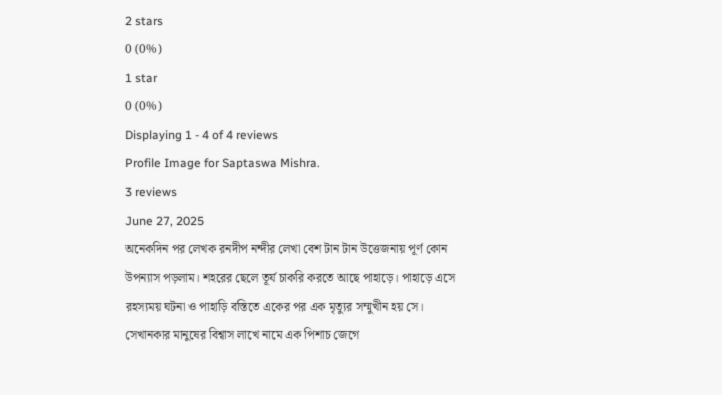2 stars
0 (0%)
1 star
0 (0%)
Displaying 1 - 4 of 4 reviews
Profile Image for Saptaswa Mishra.
3 reviews
June 27, 2025
অনেকদিন পর লেখক রনদীপ নন্দীর লেখা বেশ টান টান উত্তেজনায় পূর্ণ কোন উপন্যাস পড়লাম। শহরের ছেলে তূর্য চাকরি করতে আছে পাহাড়ে। পাহাড়ে এসে রহস্যময় ঘটনা ও পাহাড়ি বস্তিতে একের পর এক মৃত্যুর সম্মুখীন হয় সে। সেখানকার মানুষের বিশ্বাস লাখে নামে এক পিশাচ জেগে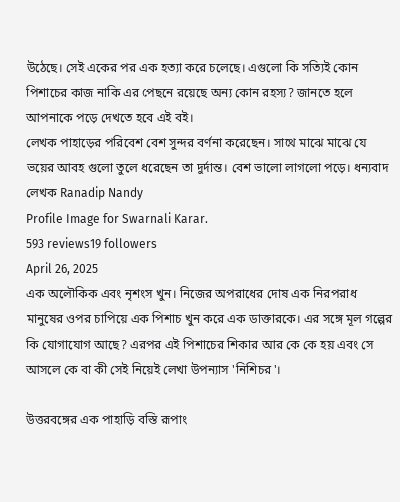উঠেছে। সেই একের পর এক হত্যা করে চলেছে। এগুলো কি সত্যিই কোন পিশাচের কাজ নাকি এর পেছনে রয়েছে অন্য কোন রহস্য? জানতে হলে আপনাকে পড়ে দেখতে হবে এই বই।
লেখক পাহাড়ের পরিবেশ বেশ সুন্দর বর্ণনা করেছেন। সাথে মাঝে মাঝে যে ভয়ের আবহ গুলো তুলে ধরেছেন তা দুর্দান্ত। বেশ ভালো লাগলো পড়ে। ধন্যবাদ লেখক Ranadip Nandy
Profile Image for Swarnali Karar.
593 reviews19 followers
April 26, 2025
এক অলৌকিক এবং নৃশংস খুন। নিজের অপরাধের দোষ এক নিরপরাধ মানুষের ওপর চাপিয়ে এক পিশাচ খুন করে এক ডাক্তারকে। এর সঙ্গে মূল গল্পের কি যোগাযোগ আছে? এরপর এই পিশাচের শিকার আর কে কে হয় এবং সে আসলে কে বা কী সেই নিয়েই লেখা উপন্যাস 'নিশিচর'।

উত্তরবঙ্গের এক পাহাড়ি বস্তি রূপাং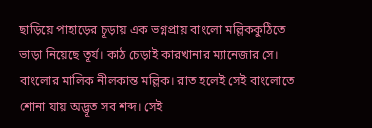ছাড়িয়ে পাহাড়ের চূড়ায় এক ভগ্নপ্রায় বাংলো মল্লিককুঠিতে ভাড়া নিয়েছে তূর্য। কাঠ চেড়াই কারখানার ম্যানেজার সে। বাংলোর মালিক নীলকান্ত মল্লিক। রাত হলেই সেই বাংলোতে শোনা যায় অদ্ভূত সব শব্দ। সেই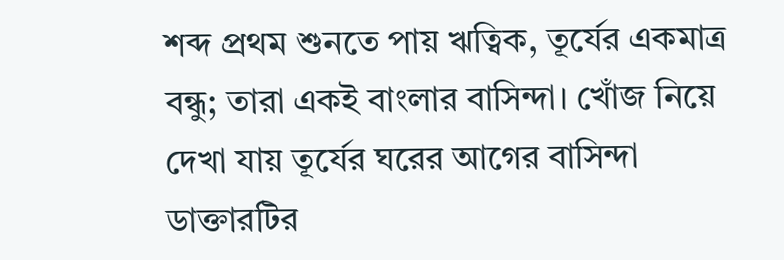শব্দ প্রথম শুনতে পায় ঋত্বিক, তূর্যের একমাত্র বন্ধু; তারা একই বাংলার বাসিন্দা। খোঁজ নিয়ে দেখা যায় তূর্যের ঘরের আগের বাসিন্দা ডাক্তারটির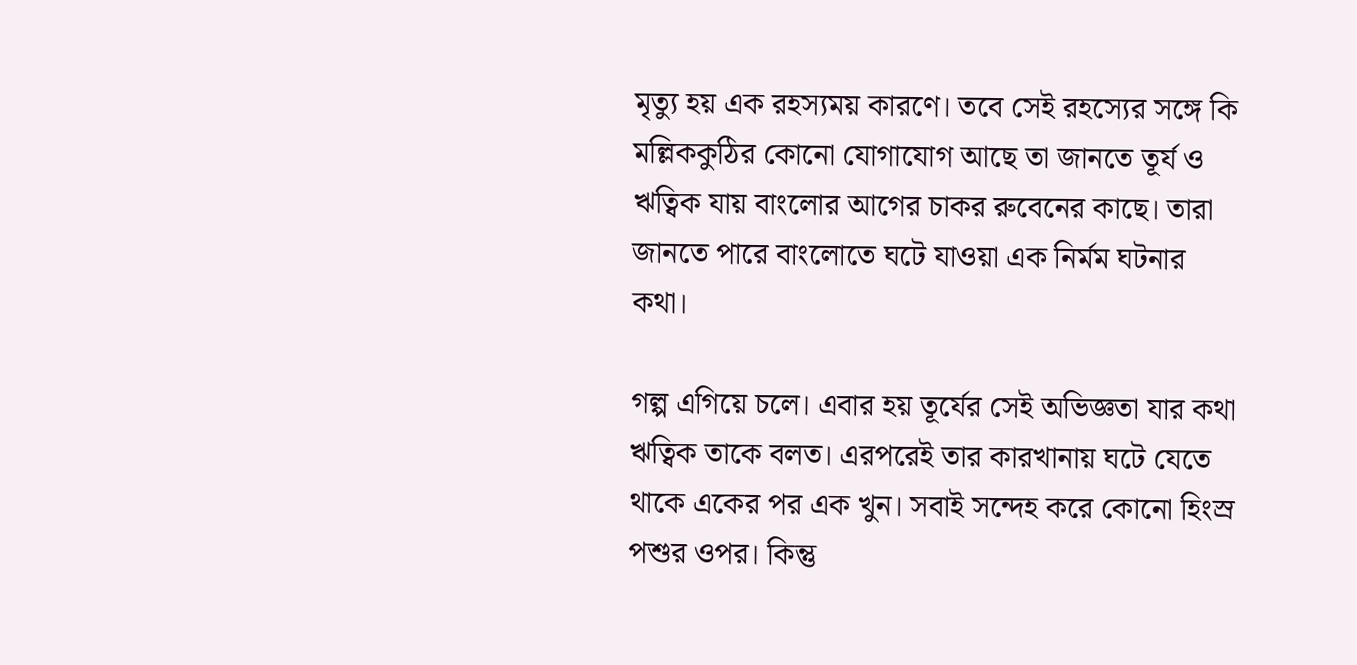মৃত্যু হয় এক রহস্যময় কারণে। তবে সেই রহস্যের সঙ্গে কি মল্লিককুঠির কোনো যোগাযোগ আছে তা জানতে তূর্য ও ঋত্বিক যায় বাংলোর আগের চাকর রুবেনের কাছে। তারা জানতে পারে বাংলোতে ঘটে যাওয়া এক নির্মম ঘটনার কথা।

গল্প এগিয়ে চলে। এবার হয় তূর্যের সেই অভিজ্ঞতা যার কথা ঋত্বিক তাকে বলত। এরপরেই তার কারখানায় ঘটে যেতে থাকে একের পর এক খুন। সবাই সন্দেহ করে কোনো হিংস্র পশুর ওপর। কিন্তু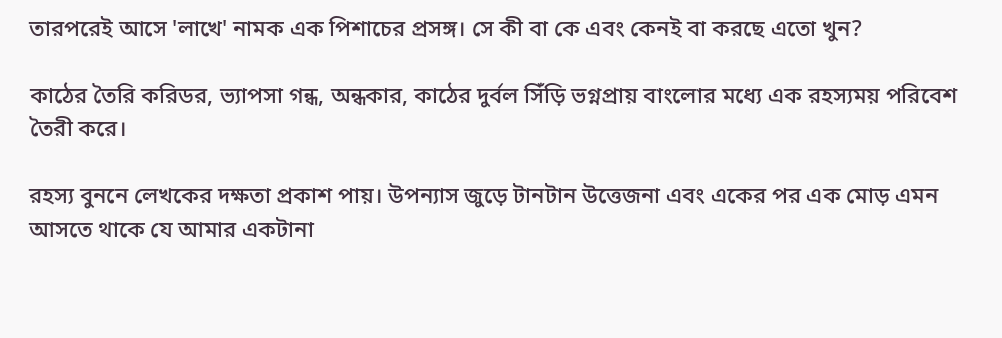তারপরেই আসে 'লাখে' নামক এক পিশাচের প্রসঙ্গ। সে কী বা কে এবং কেনই বা করছে এতো খুন?

কাঠের তৈরি করিডর, ভ্যাপসা গন্ধ, অন্ধকার, কাঠের দুর্বল সিঁড়ি ভগ্নপ্রায় বাংলোর মধ্যে এক রহস্যময় পরিবেশ তৈরী করে।

রহস্য বুননে লেখকের দক্ষতা প্রকাশ পায়। উপন্যাস জুড়ে টানটান উত্তেজনা এবং একের পর এক মোড় এমন আসতে থাকে যে আমার একটানা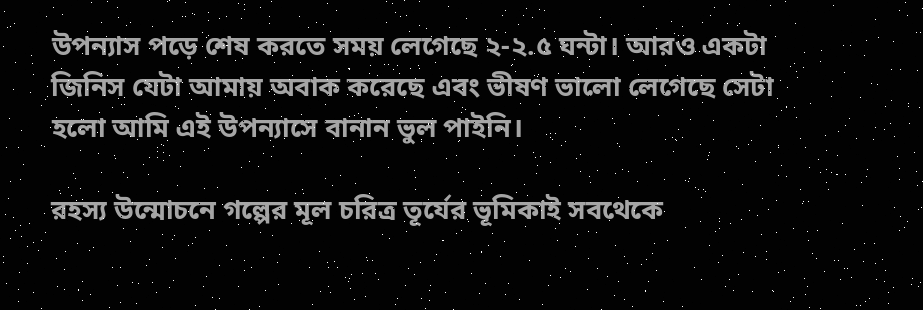উপন্যাস পড়ে শেষ করতে সময় লেগেছে ২-২.৫ ঘন্টা। আরও একটা জিনিস যেটা আমায় অবাক করেছে এবং ভীষণ ভালো লেগেছে সেটা হলো আমি এই উপন্যাসে বানান ভুল পাইনি।

রহস্য উন্মোচনে গল্পের মূল চরিত্র তূর্যের ভূমিকাই সবথেকে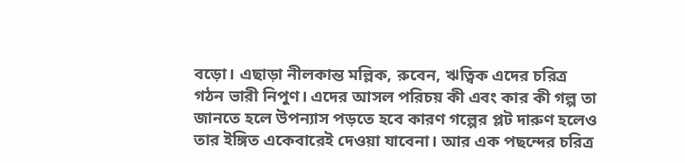বড়ো। এছাড়া নীলকান্ত মল্লিক, রুবেন, ঋত্বিক এদের চরিত্র গঠন ভারী নিপুণ। এদের আসল পরিচয় কী এবং কার কী গল্প তা জানতে হলে উপন্যাস পড়তে হবে কারণ গল্পের প্লট দারুণ হলেও তার ইঙ্গিত একেবারেই দেওয়া যাবেনা। আর এক পছন্দের চরিত্র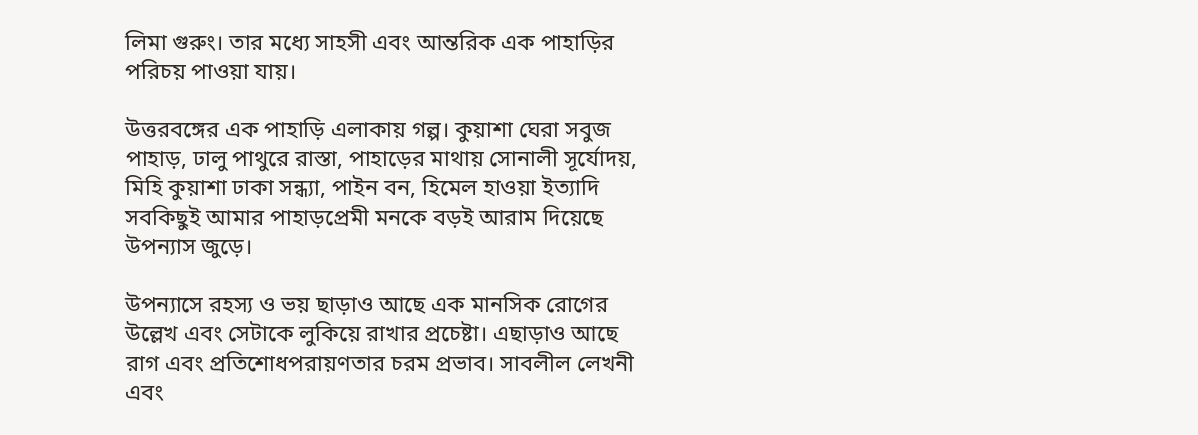লিমা গুরুং। তার মধ্যে সাহসী এবং আন্তরিক এক পাহাড়ির পরিচয় পাওয়া যায়।

উত্তরবঙ্গের এক পাহাড়ি এলাকায় গল্প। কুয়াশা ঘেরা সবুজ পাহাড়, ঢালু পাথুরে রাস্তা, পাহাড়ের মাথায় সোনালী সূর্যোদয়, মিহি কুয়াশা ঢাকা সন্ধ্যা, পাইন বন, হিমেল হাওয়া ইত্যাদি সবকিছুই আমার পাহাড়প্রেমী মনকে বড়ই আরাম দিয়েছে উপন্যাস জুড়ে।

উপন্যাসে রহস্য ও ভয় ছাড়াও আছে এক মানসিক রোগের উল্লেখ এবং সেটাকে লুকিয়ে রাখার প্রচেষ্টা। এছাড়াও আছে রাগ এবং প্রতিশোধপরায়ণতার চরম প্রভাব। সাবলীল লেখনী এবং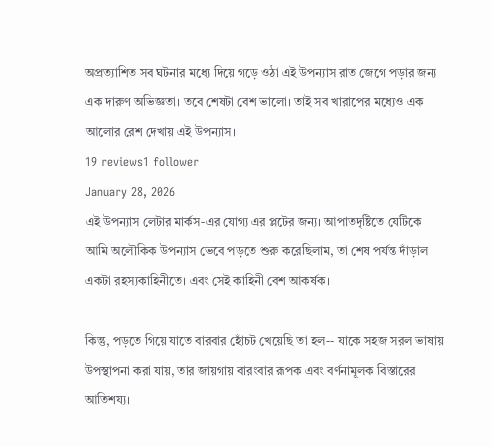অপ্রত্যাশিত সব ঘটনার মধ্যে দিয়ে গড়ে ওঠা এই উপন্যাস রাত জেগে পড়ার জন্য এক দারুণ অভিজ্ঞতা। তবে শেষটা বেশ ভালো। তাই সব খারাপের মধ্যেও এক আলোর রেশ দেখায় এই উপন্যাস।
19 reviews1 follower
January 28, 2026
এই উপন্যাস লেটার মার্কস-এর যোগ্য এর প্লটের জন্য। আপাতদৃষ্টিতে যেটিকে আমি অলৌকিক উপন্যাস ভেবে পড়তে শুরু করেছিলাম, তা শেষ পর্যন্ত দাঁড়াল একটা রহস্যকাহিনীতে। এবং সেই কাহিনী বেশ আকর্ষক।

কিন্তু, পড়তে গিয়ে যাতে বারবার হোঁচট খেয়েছি তা হল-- যাকে সহজ সরল ভাষায় উপস্থাপনা করা যায়, তার জায়গায় বারংবার রূপক এবং বর্ণনামূলক বিস্তারের আতিশয্য।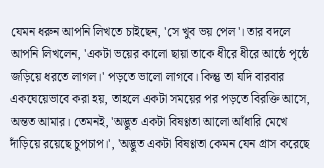যেমন ধরুন আপনি লিখতে চাইছেন, 'সে খুব ভয় পেল'। তার বদলে আপনি লিখলেন, 'একটা ভয়ের কালো ছায়া তাকে ধীরে ধীরে আষ্ঠে পৃষ্ঠে জড়িয়ে ধরতে লাগল।' পড়তে ভালো লাগবে। কিন্তু তা যদি বারবার একঘেয়েভাবে করা হয়, তাহলে একটা সময়ের পর পড়তে বিরক্তি আসে, অন্তত আমার। তেমনই, 'অদ্ভুত একটা বিষণ্ণতা আলো আঁধারি মেখে দাঁড়িয়ে রয়েছে চুপচাপ।', 'অদ্ভুত একটা বিষণ্ণতা কেমন যেন গ্রাস করেছে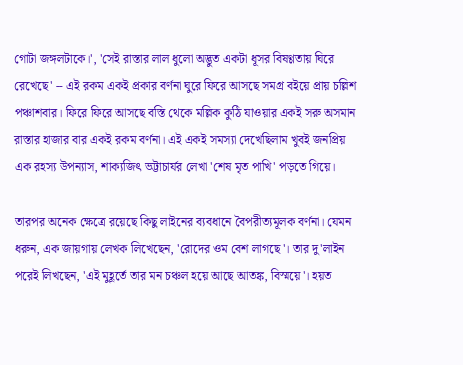গোটা জঙ্গলটাকে।', 'সেই রাস্তার লাল ধুলো অদ্ভুত একটা ধূসর বিষণ্ণতায় ঘিরে রেখেছে' -- এই রকম একই প্রকার বর্ণনা ঘুরে ফিরে আসছে সমগ্র বইয়ে প্রায় চল্লিশ পঞ্চাশবার। ফিরে ফিরে আসছে বস্তি থেকে মল্লিক কুঠি যাওয়ার একই সরু অসমান রাস্তার হাজার বার একই রকম বর্ণনা। এই একই সমস্যা দেখেছিলাম খুবই জনপ্রিয় এক রহস্য উপন্যাস, শাক্যজিৎ ভট্টাচার্যর লেখা 'শেষ মৃত পাখি' পড়তে গিয়ে।

তারপর অনেক ক্ষেত্রে রয়েছে কিছু লাইনের ব্যবধানে বৈপরীত্যমূলক বর্ণনা। যেমন ধরুন, এক জায়গায় লেখক লিখেছেন, 'রোদের ওম বেশ লাগছে'। তার দু'লাইন পরেই লিখছেন, 'এই মুহূর্তে তার মন চঞ্চল হয়ে আছে আতঙ্ক, বিস্ময়ে'। হয়ত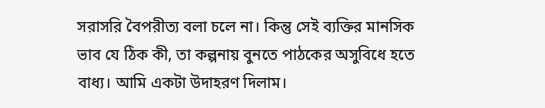সরাসরি বৈপরীত্য বলা চলে না। কিন্তু সেই ব্যক্তির মানসিক ভাব যে ঠিক কী, তা কল্পনায় বুনতে পাঠকের অসুবিধে হতে বাধ্য। আমি একটা উদাহরণ দিলাম।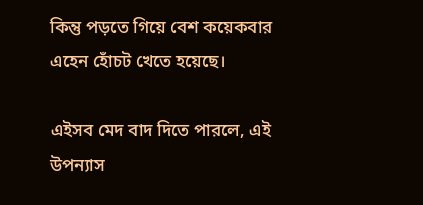কিন্তু পড়তে গিয়ে বেশ কয়েকবার এহেন হোঁচট খেতে হয়েছে।

এইসব মেদ বাদ দিতে পারলে, এই উপন্যাস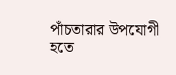পাঁচতারার উপযোগী হতে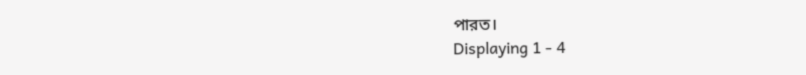পারত।
Displaying 1 - 4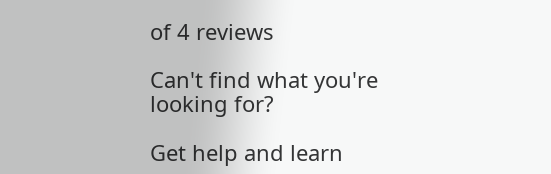of 4 reviews

Can't find what you're looking for?

Get help and learn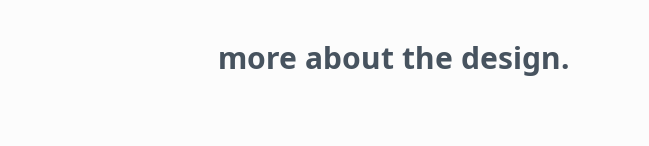more about the design.